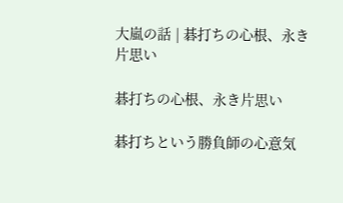大嵐の話 | 碁打ちの心根、永き片思い

碁打ちの心根、永き片思い

碁打ちという勝負師の心意気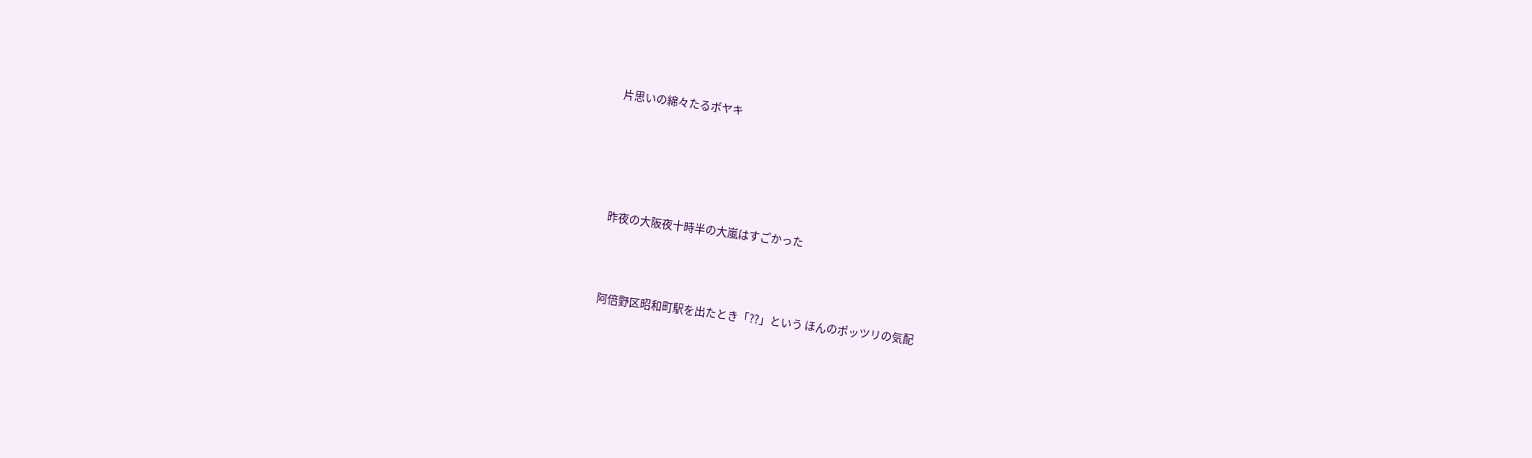片思いの綿々たるボヤキ





昨夜の大阪夜十時半の大嵐はすごかった



阿倍野区昭和町駅を出たとき「??」という ほんのポッツリの気配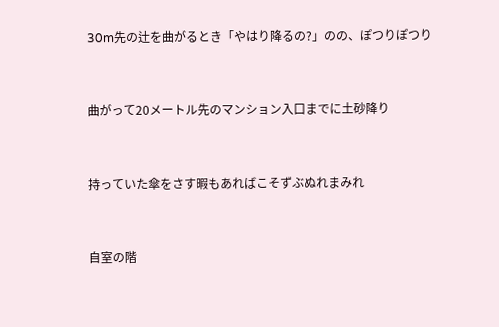30m先の辻を曲がるとき「やはり降るの?」のの、ぽつりぽつり



曲がって20メートル先のマンション入口までに土砂降り



持っていた傘をさす暇もあればこそずぶぬれまみれ



自室の階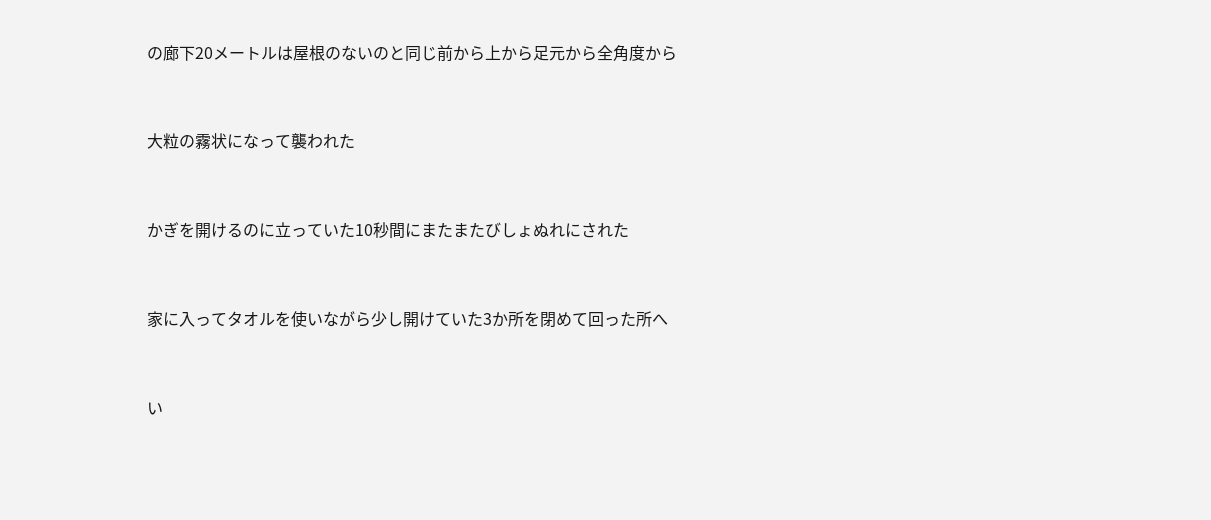の廊下20メートルは屋根のないのと同じ前から上から足元から全角度から



大粒の霧状になって襲われた



かぎを開けるのに立っていた10秒間にまたまたびしょぬれにされた



家に入ってタオルを使いながら少し開けていた3か所を閉めて回った所へ



い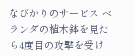なびかりのサービス ベランダの植木鉢を見たら4度目の攻撃を受け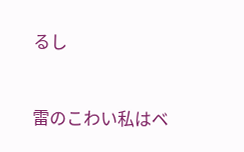るし



雷のこわい私はベ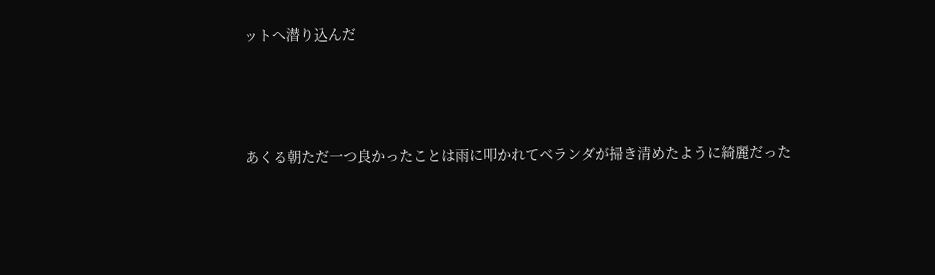ットへ潜り込んだ



あくる朝ただ一つ良かったことは雨に叩かれてベランダが掃き清めたように綺麗だった